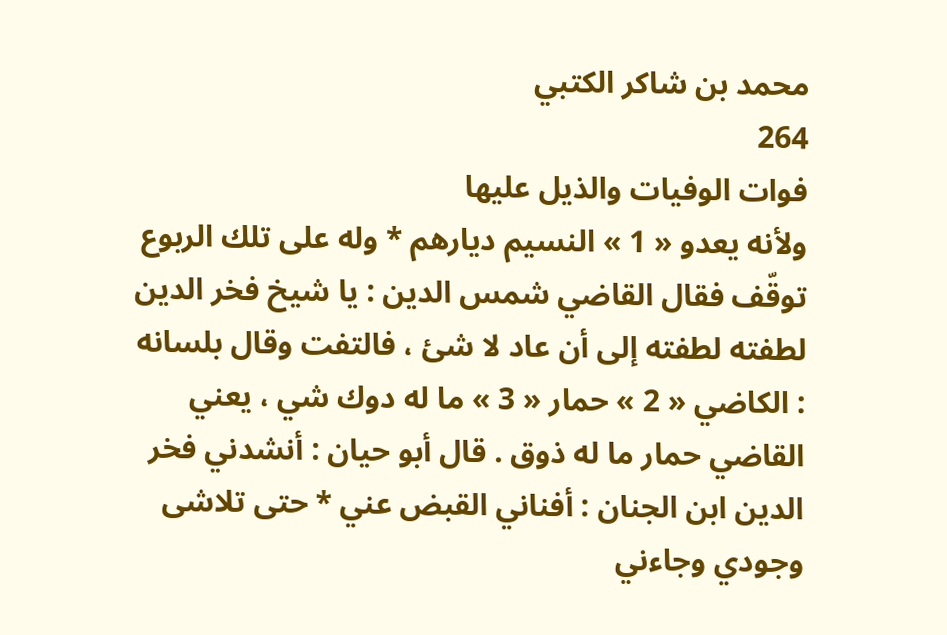محمد بن شاكر الكتبي
264
فوات الوفيات والذيل عليها
ولأنه يعدو « 1 » النسيم ديارهم * وله على تلك الربوع توقّف فقال القاضي شمس الدين : يا شيخ فخر الدين لطفته لطفته إلى أن عاد لا شئ ، فالتفت وقال بلسانه : الكاضي « 2 » حمار « 3 » ما له دوك شي ، يعني القاضي حمار ما له ذوق . قال أبو حيان : أنشدني فخر الدين ابن الجنان : أفناني القبض عني * حتى تلاشى وجودي وجاءني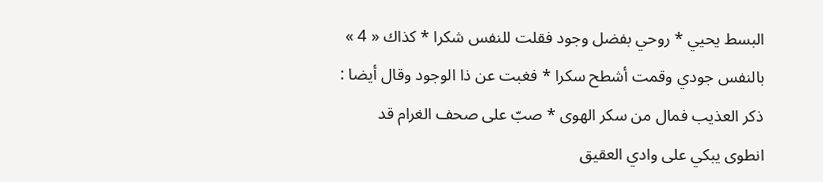البسط يحيي * روحي بفضل وجود فقلت للنفس شكرا * كذاك « 4 » بالنفس جودي وقمت أشطح سكرا * فغبت عن ذا الوجود وقال أيضا : ذكر العذيب فمال من سكر الهوى * صبّ على صحف الغرام قد انطوى يبكي على وادي العقيق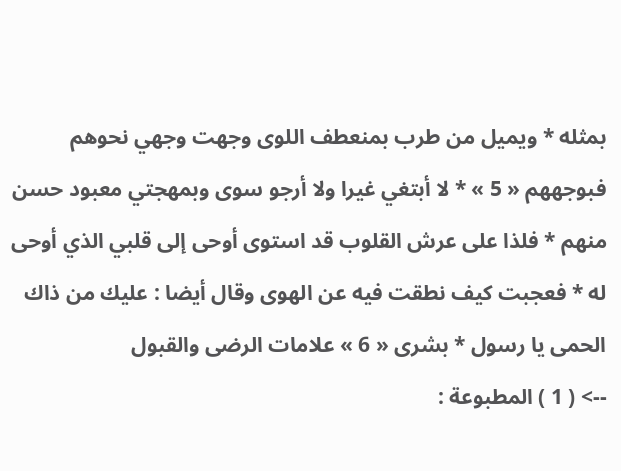بمثله * ويميل من طرب بمنعطف اللوى وجهت وجهي نحوهم فبوجههم « 5 » * لا أبتغي غيرا ولا أرجو سوى وبمهجتي معبود حسن منهم * فلذا على عرش القلوب قد استوى أوحى إلى قلبي الذي أوحى له * فعجبت كيف نطقت فيه عن الهوى وقال أيضا : عليك من ذاك الحمى يا رسول * بشرى « 6 » علامات الرضى والقبول
--> ( 1 ) المطبوعة :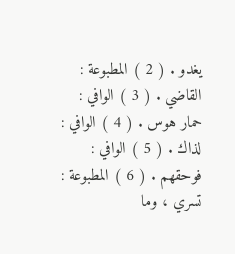يغدو . ( 2 ) المطبوعة : القاضي . ( 3 ) الوافي : حمار هوس . ( 4 ) الوافي : لذاك . ( 5 ) الوافي : فوحقهم . ( 6 ) المطبوعة : تسري ، وما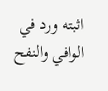اثبته ورد في الوافي والنفح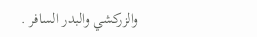والزركشي والبدر السافر .